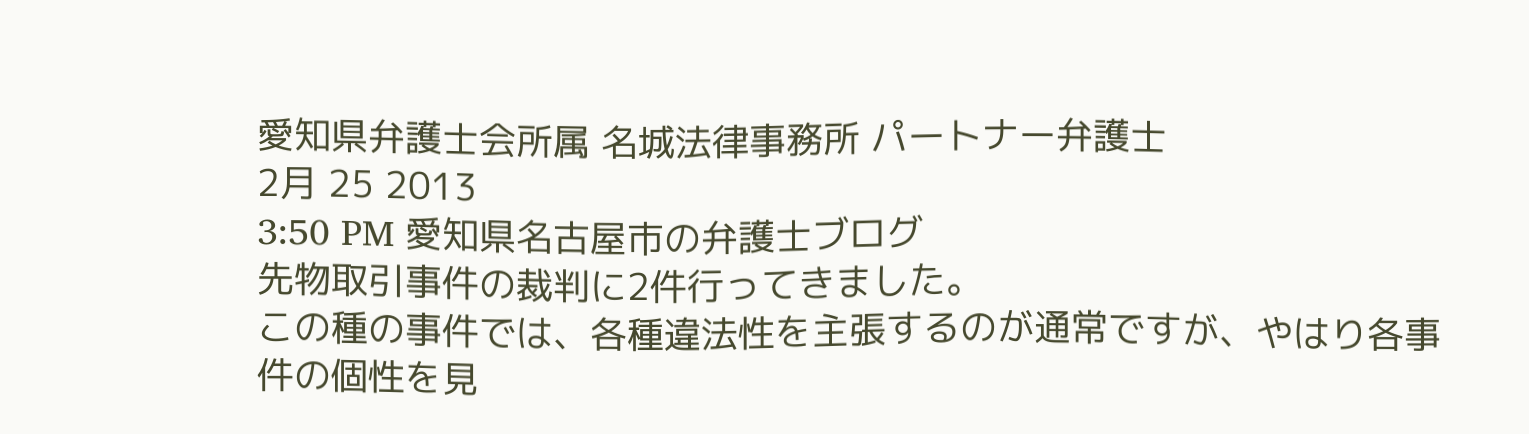愛知県弁護士会所属 名城法律事務所 パートナー弁護士
2月 25 2013
3:50 PM 愛知県名古屋市の弁護士ブログ
先物取引事件の裁判に2件行ってきました。
この種の事件では、各種違法性を主張するのが通常ですが、やはり各事件の個性を見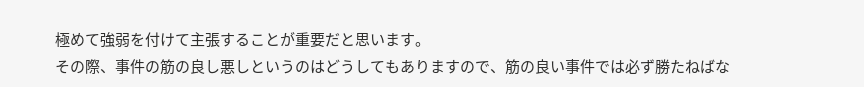極めて強弱を付けて主張することが重要だと思います。
その際、事件の筋の良し悪しというのはどうしてもありますので、筋の良い事件では必ず勝たねばな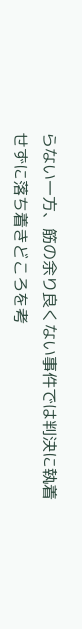らない一方、筋の余り良くない事件では判決に執着せずに落ち着きどころを考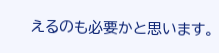えるのも必要かと思います。